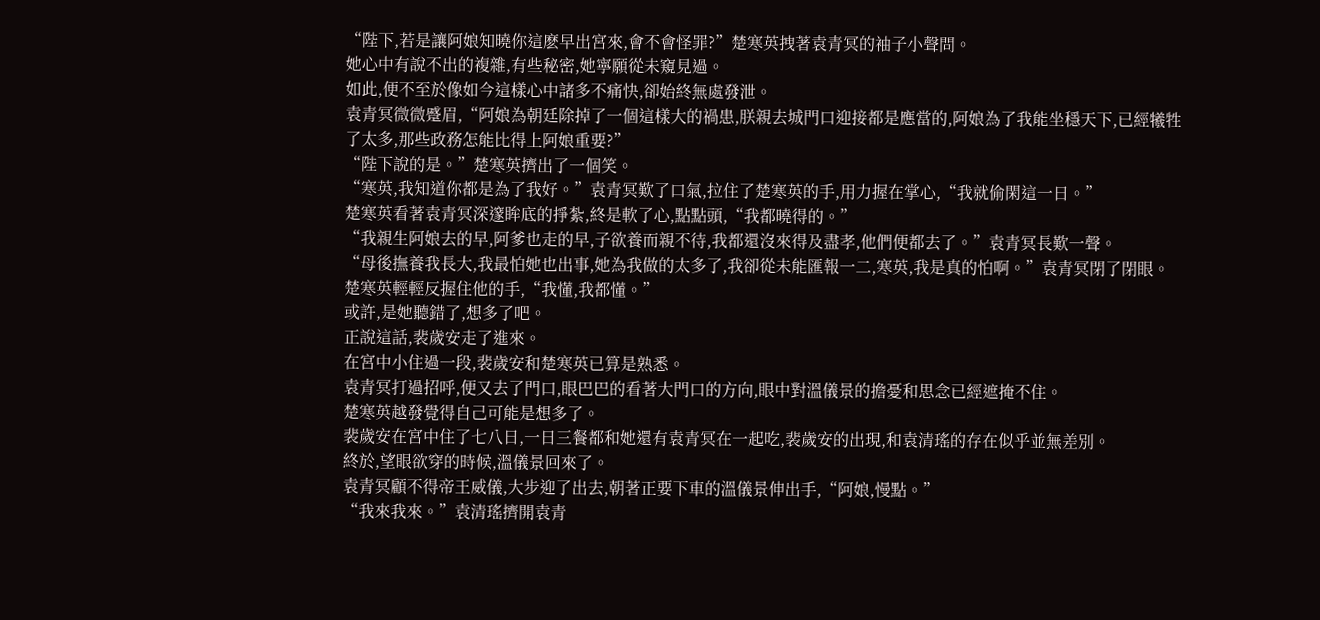“陛下,若是讓阿娘知曉你這麽早出宮來,會不會怪罪?”楚寒英拽著袁青冥的袖子小聲問。
她心中有說不出的複雜,有些秘密,她寧願從未窺見過。
如此,便不至於像如今這樣心中諸多不痛快,卻始終無處發泄。
袁青冥微微蹙眉,“阿娘為朝廷除掉了一個這樣大的禍患,朕親去城門口迎接都是應當的,阿娘為了我能坐穩天下,已經犧牲了太多,那些政務怎能比得上阿娘重要?”
“陛下說的是。”楚寒英擠出了一個笑。
“寒英,我知道你都是為了我好。”袁青冥歎了口氣,拉住了楚寒英的手,用力握在掌心,“我就偷閑這一日。”
楚寒英看著袁青冥深邃眸底的掙紮,終是軟了心,點點頭,“我都曉得的。”
“我親生阿娘去的早,阿爹也走的早,子欲養而親不待,我都還沒來得及盡孝,他們便都去了。”袁青冥長歎一聲。
“母後撫養我長大,我最怕她也出事,她為我做的太多了,我卻從未能匯報一二,寒英,我是真的怕啊。”袁青冥閉了閉眼。
楚寒英輕輕反握住他的手,“我懂,我都懂。”
或許,是她聽錯了,想多了吧。
正說這話,裴歲安走了進來。
在宮中小住過一段,裴歲安和楚寒英已算是熟悉。
袁青冥打過招呼,便又去了門口,眼巴巴的看著大門口的方向,眼中對溫儀景的擔憂和思念已經遮掩不住。
楚寒英越發覺得自己可能是想多了。
裴歲安在宮中住了七八日,一日三餐都和她還有袁青冥在一起吃,裴歲安的出現,和袁清瑤的存在似乎並無差別。
終於,望眼欲穿的時候,溫儀景回來了。
袁青冥顧不得帝王威儀,大步迎了出去,朝著正要下車的溫儀景伸出手,“阿娘,慢點。”
“我來我來。”袁清瑤擠開袁青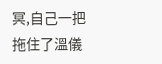冥,自己一把拖住了溫儀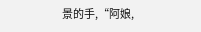景的手,“阿娘,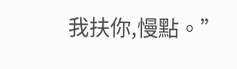我扶你,慢點。”